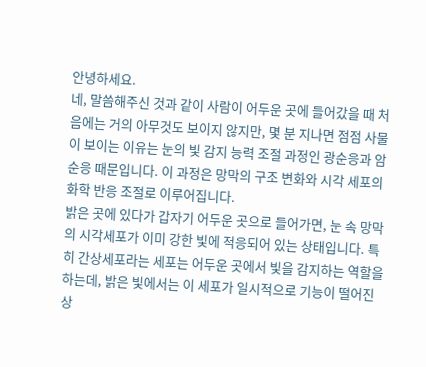안녕하세요.
네, 말씀해주신 것과 같이 사람이 어두운 곳에 들어갔을 때 처음에는 거의 아무것도 보이지 않지만, 몇 분 지나면 점점 사물이 보이는 이유는 눈의 빛 감지 능력 조절 과정인 광순응과 암순응 때문입니다. 이 과정은 망막의 구조 변화와 시각 세포의 화학 반응 조절로 이루어집니다.
밝은 곳에 있다가 갑자기 어두운 곳으로 들어가면, 눈 속 망막의 시각세포가 이미 강한 빛에 적응되어 있는 상태입니다. 특히 간상세포라는 세포는 어두운 곳에서 빛을 감지하는 역할을 하는데, 밝은 빛에서는 이 세포가 일시적으로 기능이 떨어진 상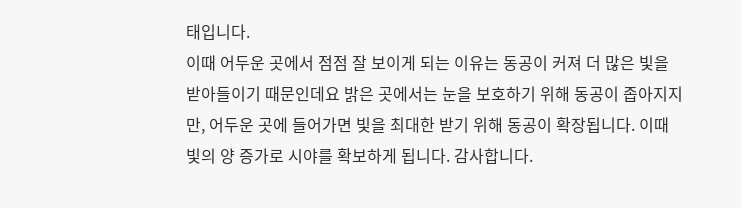태입니다.
이때 어두운 곳에서 점점 잘 보이게 되는 이유는 동공이 커져 더 많은 빛을 받아들이기 때문인데요 밝은 곳에서는 눈을 보호하기 위해 동공이 좁아지지만, 어두운 곳에 들어가면 빛을 최대한 받기 위해 동공이 확장됩니다. 이때 빛의 양 증가로 시야를 확보하게 됩니다. 감사합니다.